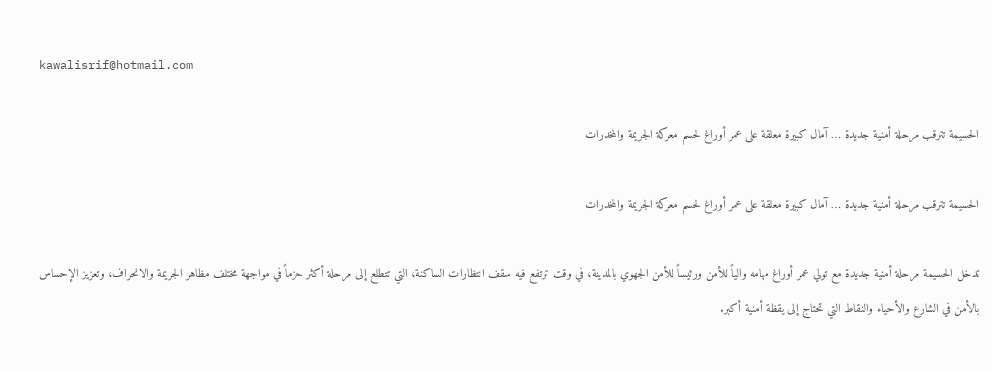kawalisrif@hotmail.com

الحسيمة تترقب مرحلة أمنية جديدة … آمال كبيرة معلقة على عمر أوراغ لحسم معركة الجريمة والمخدرات

الحسيمة تترقب مرحلة أمنية جديدة … آمال كبيرة معلقة على عمر أوراغ لحسم معركة الجريمة والمخدرات

تدخل الحسيمة مرحلة أمنية جديدة مع تولي عمر أوراغ مهامه والياً للأمن ورئيساً للأمن الجهوي بالمدينة، في وقت ترتفع فيه سقف انتظارات الساكنة، التي تتطلع إلى مرحلة أكثر حزماً في مواجهة مختلف مظاهر الجريمة والانحراف، وتعزيز الإحساس بالأمن في الشارع والأحياء والنقاط التي تحتاج إلى يقظة أمنية أكبر.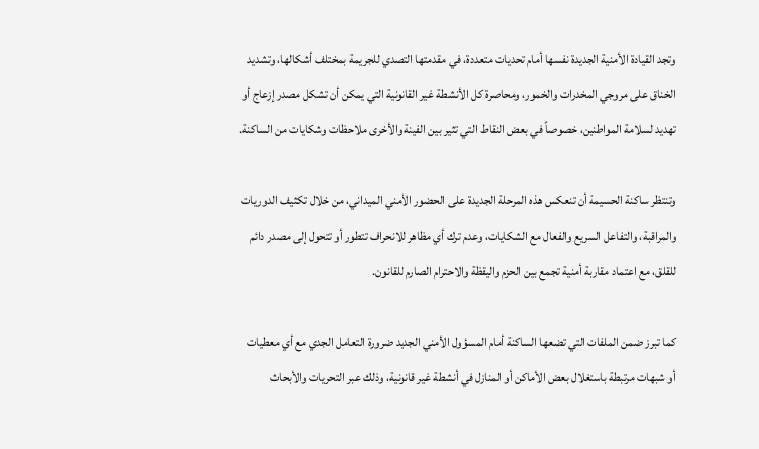وتجد القيادة الأمنية الجديدة نفسها أمام تحديات متعددة، في مقدمتها التصدي للجريمة بمختلف أشكالها، وتشديد الخناق على مروجي المخدرات والخمور، ومحاصرة كل الأنشطة غير القانونية التي يمكن أن تشكل مصدر إزعاج أو تهديد لسلامة المواطنين، خصوصاً في بعض النقاط التي تثير بين الفينة والأخرى ملاحظات وشكايات من الساكنة.

وتنتظر ساكنة الحسيمة أن تنعكس هذه المرحلة الجديدة على الحضور الأمني الميداني، من خلال تكثيف الدوريات والمراقبة، والتفاعل السريع والفعال مع الشكايات، وعدم ترك أي مظاهر للانحراف تتطور أو تتحول إلى مصدر دائم للقلق، مع اعتماد مقاربة أمنية تجمع بين الحزم واليقظة والاحترام الصارم للقانون.

كما تبرز ضمن الملفات التي تضعها الساكنة أمام المسؤول الأمني الجديد ضرورة التعامل الجدي مع أي معطيات أو شبهات مرتبطة باستغلال بعض الأماكن أو المنازل في أنشطة غير قانونية، وذلك عبر التحريات والأبحاث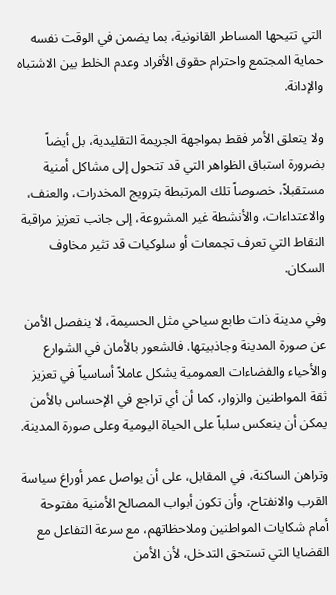التي تتيحها المساطر القانونية، بما يضمن في الوقت نفسه حماية المجتمع واحترام حقوق الأفراد وعدم الخلط بين الاشتباه والإدانة.

ولا يتعلق الأمر فقط بمواجهة الجريمة التقليدية، بل أيضاً بضرورة استباق الظواهر التي قد تتحول إلى مشاكل أمنية مستقبلاً، خصوصاً تلك المرتبطة بترويج المخدرات، والعنف، والاعتداءات، والأنشطة غير المشروعة، إلى جانب تعزيز مراقبة النقاط التي تعرف تجمعات أو سلوكيات قد تثير مخاوف السكان.

وفي مدينة ذات طابع سياحي مثل الحسيمة، لا ينفصل الأمن عن صورة المدينة وجاذبيتها. فالشعور بالأمان في الشوارع والأحياء والفضاءات العمومية يشكل عاملاً أساسياً في تعزيز ثقة المواطنين والزوار، كما أن أي تراجع في الإحساس بالأمن يمكن أن ينعكس سلباً على الحياة اليومية وعلى صورة المدينة.

وتراهن الساكنة، في المقابل، على أن يواصل عمر أوراغ سياسة القرب والانفتاح، وأن تكون أبواب المصالح الأمنية مفتوحة أمام شكايات المواطنين وملاحظاتهم، مع سرعة التفاعل مع القضايا التي تستحق التدخل، لأن الأمن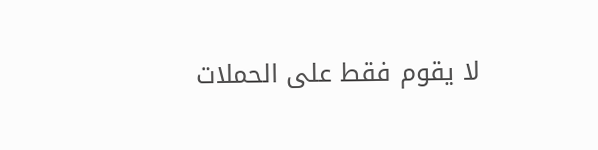لا يقوم فقط على الحملات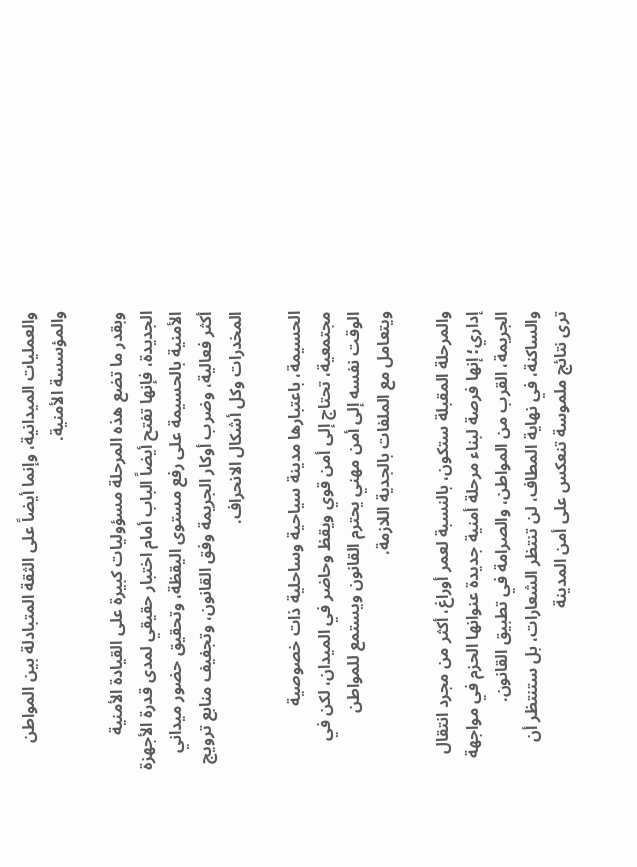والعمليات الميدانية، وإنما أيضاً على الثقة المتبادلة بين المواطن والمؤسسة الأمنية.

وبقدر ما تضع هذه المرحلة مسؤوليات كبيرة على القيادة الأمنية الجديدة، فإنها تفتح أيضاً الباب أمام اختبار حقيقي لمدى قدرة الأجهزة الأمنية بالحسيمة على رفع مستوى اليقظة، وتحقيق حضور ميداني أكثر فعالية، وضرب أوكار الجريمة وفق القانون، وتجفيف منابع ترويج المخدرات وكل أشكال الانحراف.

الحسيمة، باعتبارها مدينة سياحية وساحلية ذات خصوصية مجتمعية، تحتاج إلى أمن قوي ويقظ وحاضر في الميدان، لكن في الوقت نفسه إلى أمن مهني يحترم القانون ويستمع للمواطن ويتعامل مع الملفات بالجدية اللازمة.

والمرحلة المقبلة ستكون، بالنسبة لعمر أوراغ، أكثر من مجرد انتقال إداري؛ إنها فرصة لبناء مرحلة أمنية جديدة عنوانها الحزم في مواجهة الجريمة، القرب من المواطن، والصرامة في تطبيق القانون. والساكنة، في نهاية المطاف، لن تنتظر الشعارات، بل ستنتظر أن ترى نتائج ملموسة تنعكس على أمن المدينة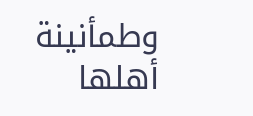وطمأنينة أهلها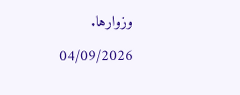وزوارها.

04/09/2026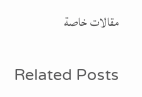مقالات خاصة

Related Posts